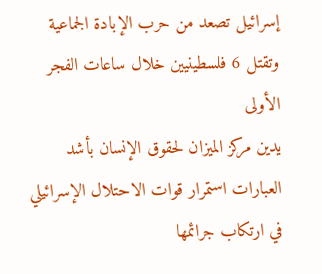إسرائيل تصعد من حرب الإبادة الجماعية وتقتل 6 فلسطينيين خلال ساعات الفجر الأولى
يدين مركز الميزان لحقوق الإنسان بأشد العبارات استمرار قوات الاحتلال الإسرائيلي في ارتكاب جرائمها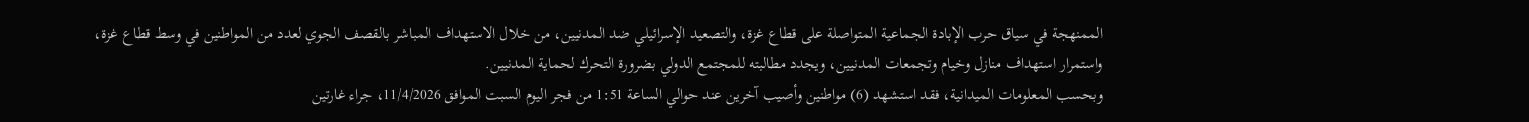الممنهجة في سياق حرب الإبادة الجماعية المتواصلة على قطاع غزة، والتصعيد الإسرائيلي ضد المدنيين، من خلال الاستهداف المباشر بالقصف الجوي لعدد من المواطنين في وسط قطاع غزة، واستمرار استهداف منازل وخيام وتجمعات المدنيين، ويجدد مطالبته للمجتمع الدولي بضرورة التحرك لحماية المدنيين.
وبحسب المعلومات الميدانية، فقد استشهد (6) مواطنين وأصيب آخرين عند حوالي الساعة 1:51 من فجر اليوم السبت الموافق 11/4/2026، جراء غارتين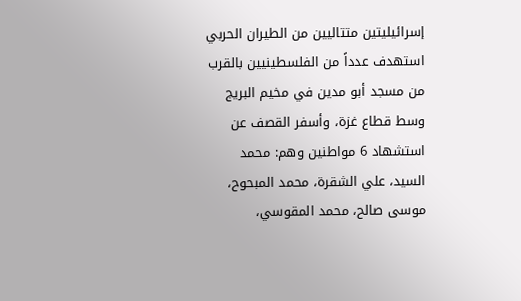إسرائيليتين متتاليين من الطيران الحربي استهدف عدداً من الفلسطينيين بالقرب من مسجد أبو مدين في مخيم البريج وسط قطاع غزة، وأسفر القصف عن استشهاد 6 مواطنين وهم: محمد السيد، علي الشقرة، محمد المبحوح، موسى صالح، محمد المقوسي،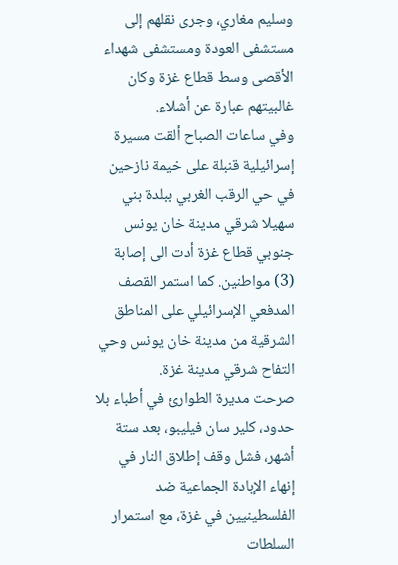وسليم مغاري، وجرى نقلهم إلى مستشفى العودة ومستشفى شهداء الأقصى وسط قطاع غزة وكان غالبيتهم عبارة عن أشلاء.
وفي ساعات الصباح ألقت مسيرة إسرائيلية قنبلة على خيمة نازحين في حي الرقب الغربي ببلدة بني سهيلا شرقي مدينة خان يونس جنوبي قطاع غزة أدت الى إصابة (3) مواطنين. كما استمر القصف المدفعي الإسرائيلي على المناطق الشرقية من مدينة خان يونس وحي التفاح شرقي مدينة غزة.
صرحت مديرة الطوارئ في أطباء بلا حدود، كلير سان فيليبو، بعد ستة أشهر، فشل وقف إطلاق النار في إنهاء الإبادة الجماعية ضد الفلسطينيين في غزة، مع استمرار السلطات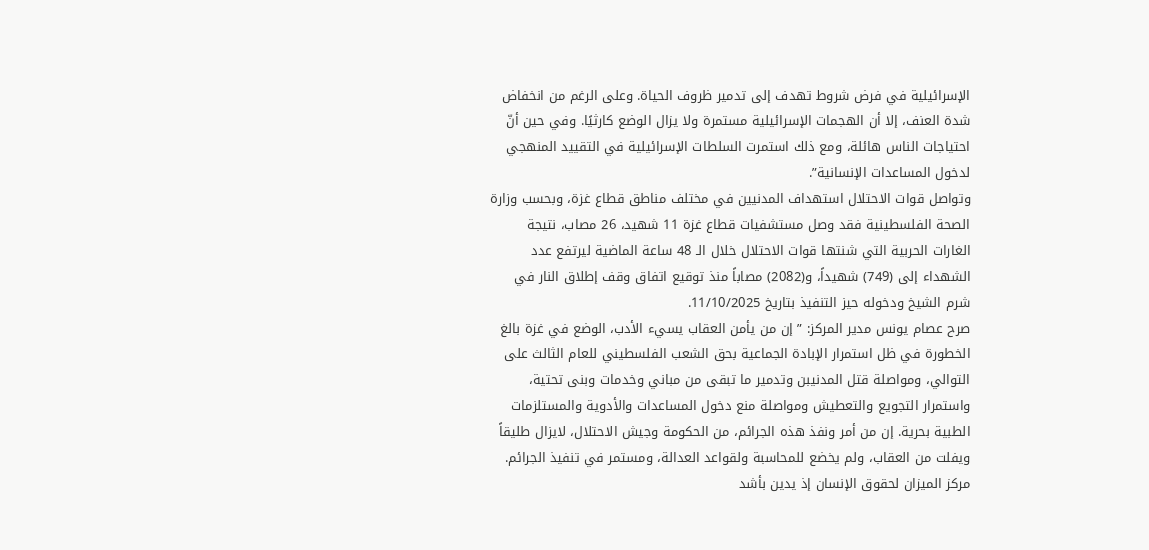الإسرائيلية في فرض شروط تهدف إلى تدمير ظروف الحياة. وعلى الرغم من انخفاض شدة العنف، إلا أن الهجمات الإسرائيلية مستمرة ولا يزال الوضع كارثيًا. وفي حين أنّ احتياجات الناس هائلة، ومع ذلك استمرت السلطات الإسرائيلية في التقييد المنهجي لدخول المساعدات الإنسانية”.
وتواصل قوات الاحتلال استهداف المدنيين في مختلف مناطق قطاع غزة، وبحسب وزارة الصحة الفلسطينية فقد وصل مستشفيات قطاع غزة 11 شهيد، 26 مصاب، نتيجة الغارات الحربية التي شنتها قوات الاحتلال خلال الـ 48 ساعة الماضية ليرتفع عدد الشهداء إلى (749) شهيداً، و(2082) مصاباً منذ توقيع اتفاق وقف إطلاق النار في شرم الشيخ ودخوله حيز التنفيذ بتاريخ 11/10/2025.
صرح عصام يونس مدير المركز: ” إن من يأمن العقاب يسيء الأدب، الوضع في غزة بالغ الخطورة في ظل استمرار الإبادة الجماعية بحق الشعب الفلسطيني للعام الثالث على التوالي، ومواصلة قتل المدنيبن وتدمير ما تبقى من مباني وخدمات وبنى تحتية، واستمرار التجويع والتعطيش ومواصلة منع دخول المساعدات والأدوية والمستلزمات الطبية بحرية. إن من أمر ونفذ هذه الجرائم، من الحكومة وجيش الاحتلال، لايزال طليقاً ويفلت من العقاب، ولم يخضع للمحاسبة ولقواعد العدالة، ومستمر في تنفيذ الجرائم.
مركز الميزان لحقوق الإنسان إذ يدين بأشد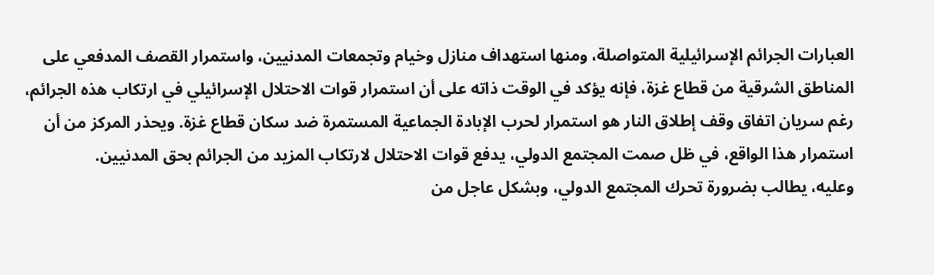العبارات الجرائم الإسرائيلية المتواصلة، ومنها استهداف منازل وخيام وتجمعات المدنيين، واستمرار القصف المدفعي على المناطق الشرقية من قطاع غزة، فإنه يؤكد في الوقت ذاته على أن استمرار قوات الاحتلال الإسرائيلي في ارتكاب هذه الجرائم، رغم سريان اتفاق وقف إطلاق النار هو استمرار لحرب الإبادة الجماعية المستمرة ضد سكان قطاع غزة. ويحذر المركز من أن استمرار هذا الواقع، في ظل صمت المجتمع الدولي، يدفع قوات الاحتلال لارتكاب المزيد من الجرائم بحق المدنيين.
وعليه، يطالب بضرورة تحرك المجتمع الدولي، وبشكل عاجل من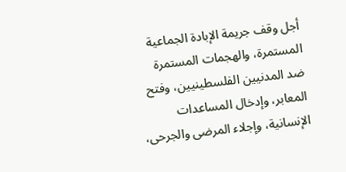أجل وقف جريمة الإبادة الجماعية المستمرة، والهجمات المستمرة ضد المدنيين الفلسطينيين، وفتح المعابر، وإدخال المساعدات الإنسانية، وإجلاء المرضى والجرحى،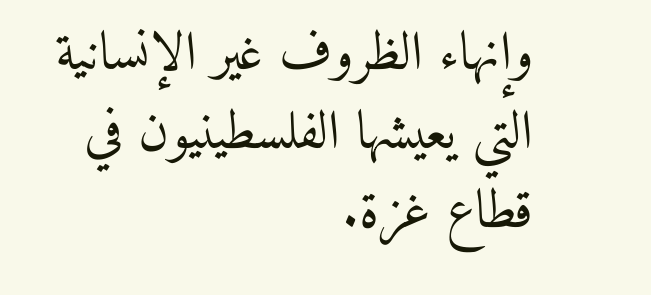وإنهاء الظروف غير الإنسانية التي يعيشها الفلسطينيون في قطاع غزة.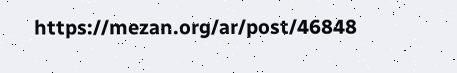https://mezan.org/ar/post/46848